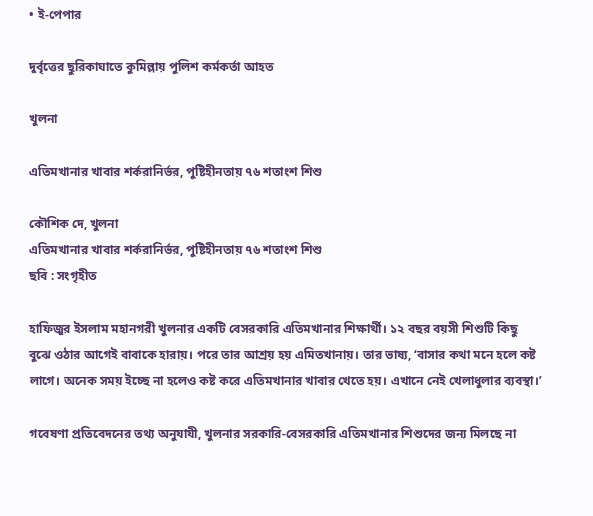• ই-পেপার

দুর্বৃত্তের ছুরিকাঘাতে কুমিল্লায় পুলিশ কর্মকর্তা আহত

খুলনা

এতিমখানার খাবার শর্করানির্ভর, পুষ্টিহীনতায় ৭৬ শতাংশ শিশু

কৌশিক দে, খুলনা
এতিমখানার খাবার শর্করানির্ভর, পুষ্টিহীনতায় ৭৬ শতাংশ শিশু
ছবি : সংগৃহীত

হাফিজুর ইসলাম মহানগরী খুলনার একটি বেসরকারি এতিমখানার শিক্ষার্থী। ১২ বছর বয়সী শিশুটি কিছু বুঝে ওঠার আগেই বাবাকে হারায়। পরে তার আশ্রয় হয় এমিতখানায়। তার ভাষ্য, ‘বাসার কথা মনে হলে কষ্ট লাগে। অনেক সময় ইচ্ছে না হলেও কষ্ট করে এতিমখানার খাবার খেতে হয়। এখানে নেই খেলাধুলার ব্যবস্থা।’

গবেষণা প্রতিবেদনের তথ্য অনুযাযী, খুলনার সরকারি-বেসরকারি এতিমখানার শিশুদের জন্য মিলছে না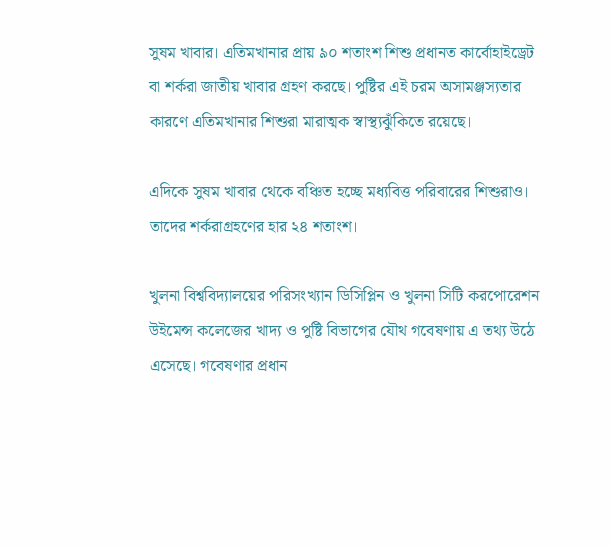সুষম খাবার। এতিমখানার প্রায় ৯০ শতাংশ শিশু প্রধানত কার্বোহাইড্রেট বা শর্করা জাতীয় খাবার গ্রহণ করছে। পুষ্টির এই চরম অসামঞ্জস্যতার কারণে এতিমখানার শিশুরা মারাত্মক স্বাস্থ্যঝুঁকিতে রয়েছে।

এদিকে সুষম খাবার থেকে বঞ্চিত হচ্ছে মধ্যবিত্ত পরিবারের শিশুরাও। তাদের শর্করাগ্রহণের হার ২৪ শতাংশ।

খুলনা বিশ্ববিদ্যালয়ের পরিসংখ্যান ডিসিপ্লিন ও খুলনা সিটি করপোরেশন উইমেন্স কলেজের খাদ্য ও পুষ্টি বিভাগের যৌথ গবেষণায় এ তথ্য উঠে এসেছে। গবেষণার প্রধান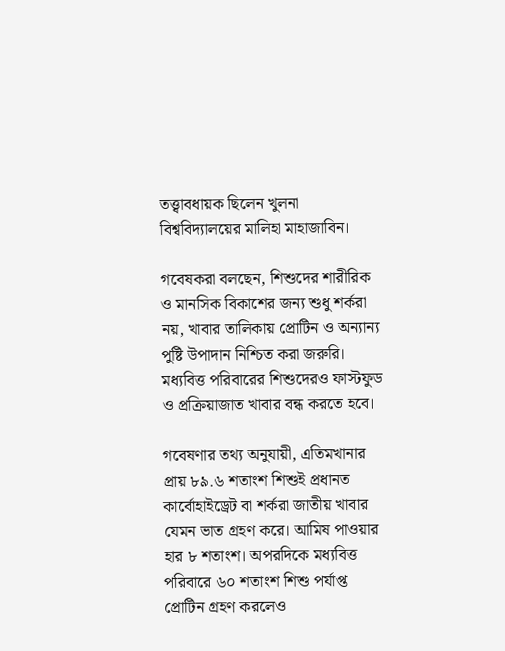তত্ত্বাবধায়ক ছিলেন খুলনা বিশ্ববিদ্যালয়ের মালিহা মাহাজাবিন।

গবেষকরা বলছেন, শিশুদের শারীরিক ও মানসিক বিকাশের জন্য শুধু শর্করা নয়, খাবার তালিকায় প্রোটিন ও অন্যান্য পুষ্টি উপাদান নিশ্চিত করা জরুরি। মধ্যবিত্ত পরিবারের শিশুদেরও ফাস্টফুড ও প্রক্রিয়াজাত খাবার বন্ধ করতে হবে।

গবেষণার তথ্য অনুযায়ী, এতিমখানার প্রায় ৮৯.৬ শতাংশ শিশুই প্রধানত কার্বোহাইড্রেট বা শর্করা জাতীয় খাবার যেমন ভাত গ্রহণ করে। আমিষ পাওয়ার হার ৮ শতাংশ। অপরদিকে মধ্যবিত্ত পরিবারে ৬০ শতাংশ শিশু পর্যাপ্ত প্রোটিন গ্রহণ করলেও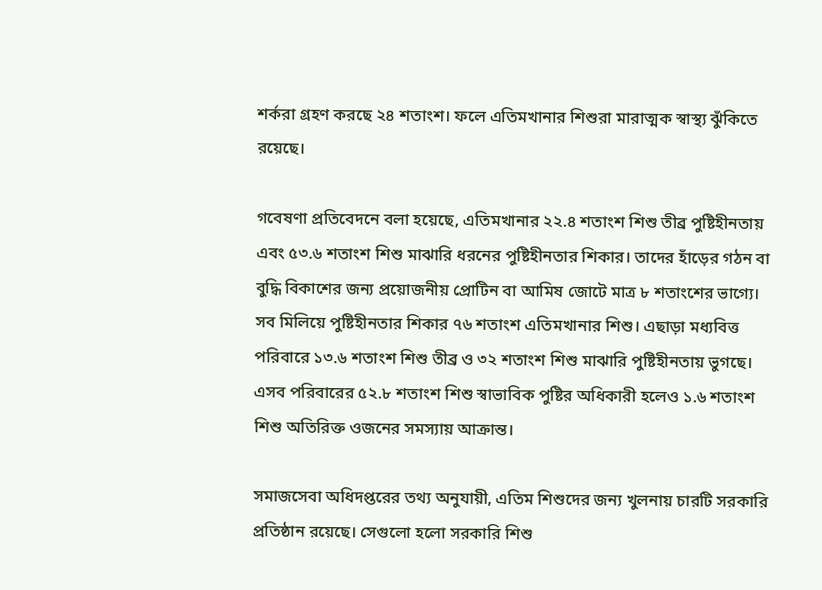শর্করা গ্রহণ করছে ২৪ শতাংশ। ফলে এতিমখানার শিশুরা মারাত্মক স্বাস্থ্য ঝুঁকিতে রয়েছে।

গবেষণা প্রতিবেদনে বলা হয়েছে, এতিমখানার ২২.৪ শতাংশ শিশু তীব্র পুষ্টিহীনতায় এবং ৫৩.৬ শতাংশ শিশু মাঝারি ধরনের পুষ্টিহীনতার শিকার। তাদের হাঁড়ের গঠন বা বুদ্ধি বিকাশের জন্য প্রয়োজনীয় প্রোটিন বা আমিষ জোটে মাত্র ৮ শতাংশের ভাগ্যে। সব মিলিয়ে পুষ্টিহীনতার শিকার ৭৬ শতাংশ এতিমখানার শিশু। এছাড়া মধ্যবিত্ত পরিবারে ১৩.৬ শতাংশ শিশু তীব্র ও ৩২ শতাংশ শিশু মাঝারি পুষ্টিহীনতায় ভুগছে। এসব পরিবারের ৫২.৮ শতাংশ শিশু স্বাভাবিক পুষ্টির অধিকারী হলেও ১.৬ শতাংশ শিশু অতিরিক্ত ওজনের সমস্যায় আক্রান্ত।

সমাজসেবা অধিদপ্তরের তথ্য অনুযায়ী, এতিম শিশুদের জন্য খুলনায় চারটি সরকারি প্রতিষ্ঠান রয়েছে। সেগুলো হলো সরকারি শিশু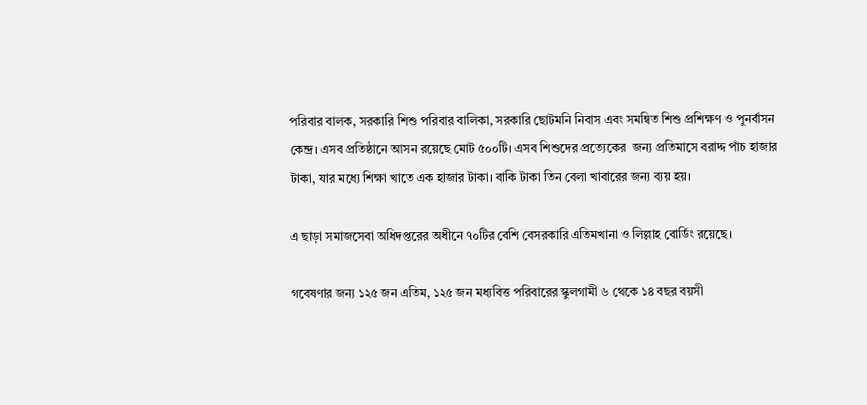পরিবার বালক, সরকারি শিশু পরিবার বালিকা, সরকারি ছোটমনি নিবাস এবং সমন্বিত শিশু প্রশিক্ষণ ও পুনর্বাসন কেন্দ্র। এসব প্রতিষ্ঠানে আসন রয়েছে মোট ৫০০টি। এসব শিশুদের প্রত্যেকের  জন্য প্রতিমাসে বরাদ্দ পাঁচ হাজার টাকা, যার মধ্যে শিক্ষা খাতে এক হাজার টাকা। বাকি টাকা তিন বেলা খাবারের জন্য ব্যয় হয়।

এ ছাড়া সমাজসেবা অধিদপ্তরের অধীনে ৭০টির বেশি বেসরকারি এতিমখানা ও লিল্লাহ বোর্ডিং রয়েছে।

গবেষণার জন্য ১২৫ জন এতিম, ১২৫ জন মধ্যবিত্ত পরিবারের স্কুলগামী ৬ থেকে ১৪ বছর বয়সী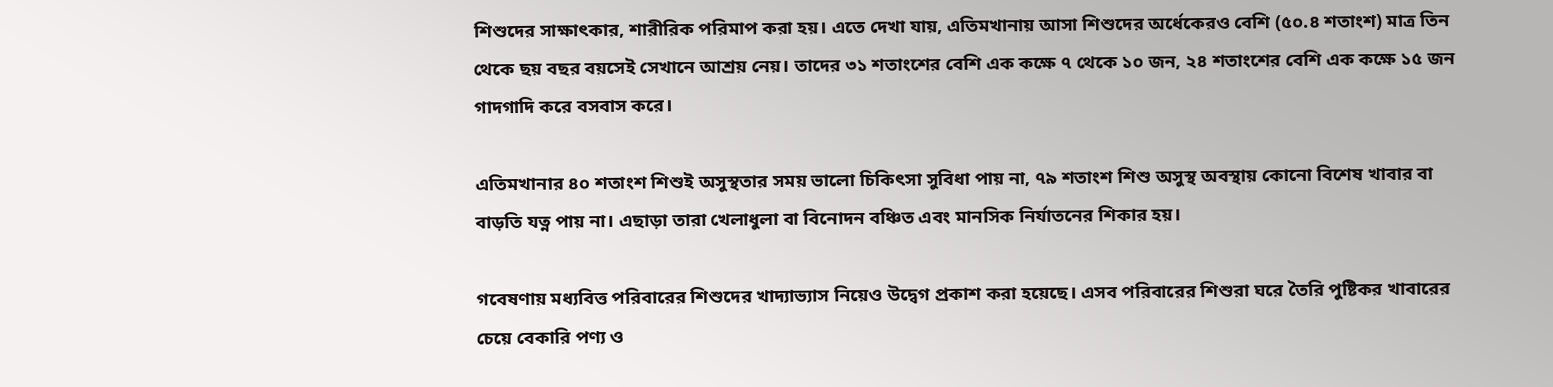শিশুদের সাক্ষাৎকার, শারীরিক পরিমাপ করা হয়। এতে দেখা যায়, এতিমখানায় আসা শিশুদের অর্ধেকেরও বেশি (৫০.৪ শতাংশ) মাত্র তিন থেকে ছয় বছর বয়সেই সেখানে আশ্রয় নেয়। তাদের ৩১ শতাংশের বেশি এক কক্ষে ৭ থেকে ১০ জন, ২৪ শতাংশের বেশি এক কক্ষে ১৫ জন গাদগাদি করে বসবাস করে।

এতিমখানার ৪০ শতাংশ শিশুই অসুস্থতার সময় ভালো চিকিৎসা সুবিধা পায় না, ৭৯ শতাংশ শিশু অসুস্থ অবস্থায় কোনো বিশেষ খাবার বা বাড়তি যত্ন পায় না। এছাড়া তারা খেলাধুলা বা বিনোদন বঞ্চিত এবং মানসিক নির্যাতনের শিকার হয়।

গবেষণায় মধ্যবিত্ত পরিবারের শিশুদের খাদ্যাভ্যাস নিয়েও উদ্বেগ প্রকাশ করা হয়েছে। এসব পরিবারের শিশুরা ঘরে তৈরি পুষ্টিকর খাবারের চেয়ে বেকারি পণ্য ও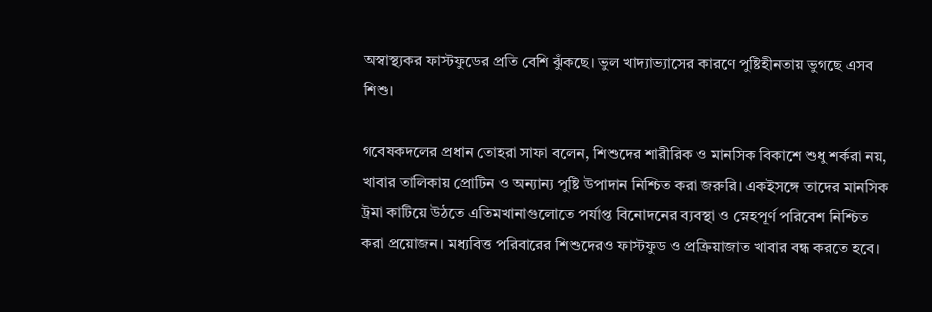অস্বাস্থ্যকর ফাস্টফুডের প্রতি বেশি ঝুঁকছে। ভুল খাদ্যাভ্যাসের কারণে পুষ্টিহীনতায় ভুগছে এসব শিশু।

গবেষকদলের প্রধান তোহরা সাফা বলেন, শিশুদের শারীরিক ও মানসিক বিকাশে শুধু শর্করা নয়, খাবার তালিকায় প্রোটিন ও অন্যান্য পুষ্টি উপাদান নিশ্চিত করা জরুরি। একইসঙ্গে তাদের মানসিক ট্রমা কাটিয়ে উঠতে এতিমখানাগুলোতে পর্যাপ্ত বিনোদনের ব্যবস্থা ও স্নেহপূর্ণ পরিবেশ নিশ্চিত করা প্রয়োজন। মধ্যবিত্ত পরিবারের শিশুদেরও ফাস্টফুড ও প্রক্রিয়াজাত খাবার বন্ধ করতে হবে।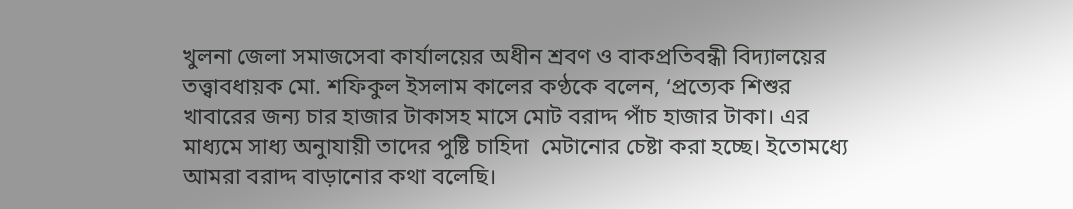খুলনা জেলা সমাজসেবা কার্যালয়ের অধীন শ্রবণ ও বাকপ্রতিবন্ধী বিদ্যালয়ের তত্ত্বাবধায়ক মো. শফিকুল ইসলাম কালের কণ্ঠকে বলেন, ‘প্রত্যেক শিশুর খাবারের জন্য চার হাজার টাকাসহ মাসে মোট বরাদ্দ পাঁচ হাজার টাকা। এর মাধ্যমে সাধ্য অনুাযায়ী তাদের পুষ্টি চাহিদা  মেটানোর চেষ্টা করা হচ্ছে। ইতোমধ্যে আমরা বরাদ্দ বাড়ানোর কথা বলেছি।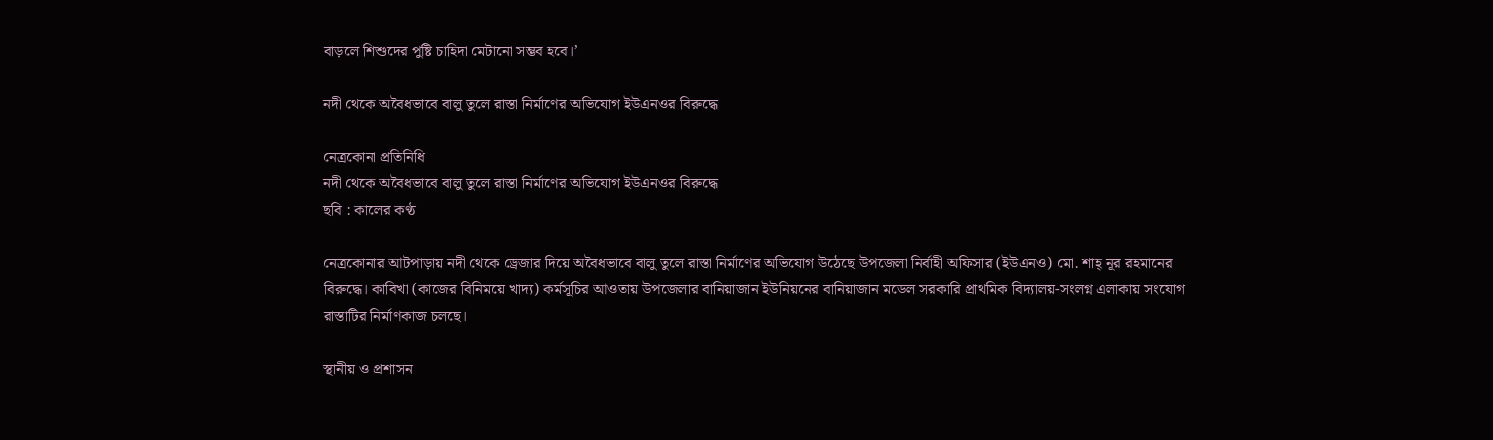বাড়লে শিশুদের পুষ্টি চাহিদা মেটানো সম্ভব হবে।’

নদী থেকে অবৈধভাবে বালু তুলে রাস্তা নির্মাণের অভিযোগ ইউএনওর বিরুদ্ধে

নেত্রকোনা প্রতিনিধি
নদী থেকে অবৈধভাবে বালু তুলে রাস্তা নির্মাণের অভিযোগ ইউএনওর বিরুদ্ধে
ছবি : কালের কণ্ঠ

নেত্রকোনার আটপাড়ায় নদী থেকে ড্রেজার দিয়ে অবৈধভাবে বালু তুলে রাস্তা নির্মাণের অভিযোগ উঠেছে উপজেলা নির্বাহী অফিসার (ইউএনও) মো. শাহ্ নূর রহমানের বিরুদ্ধে। কাবিখা (কাজের বিনিময়ে খাদ্য) কর্মসূচির আওতায় উপজেলার বানিয়াজান ইউনিয়নের বানিয়াজান মডেল সরকারি প্রাথমিক বিদ্যালয়-সংলগ্ন এলাকায় সংযোগ রাস্তাটির নির্মাণকাজ চলছে।

স্থানীয় ও প্রশাসন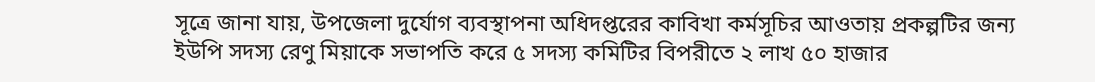সূত্রে জানা যায়, উপজেলা দুর্যোগ ব্যবস্থাপনা অধিদপ্তরের কাবিখা কর্মসূচির আওতায় প্রকল্পটির জন্য ইউপি সদস্য রেণু মিয়াকে সভাপতি করে ৫ সদস্য কমিটির বিপরীতে ২ লাখ ৫০ হাজার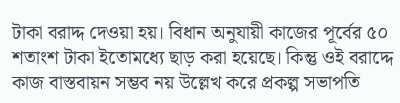টাকা বরাদ্দ দেওয়া হয়। বিধান অনুযায়ী কাজের পূর্বের ৫০ শতাংশ টাকা ইতোমধ্যে ছাড় করা হয়েছে। কিন্তু ওই বরাদ্দে কাজ বাস্তবায়ন সম্ভব নয় উল্লেখ করে প্রকল্প সভাপতি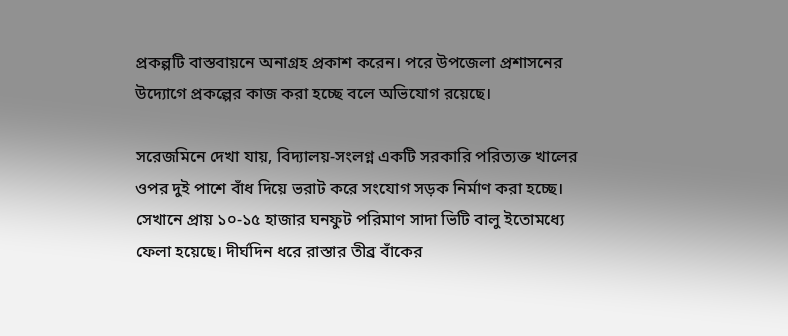প্রকল্পটি বাস্তবায়নে অনাগ্রহ প্রকাশ করেন। পরে উপজেলা প্রশাসনের উদ্যোগে প্রকল্পের কাজ করা হচ্ছে বলে অভিযোগ রয়েছে।

সরেজমিনে দেখা যায়, বিদ্যালয়-সংলগ্ন একটি সরকারি পরিত্যক্ত খালের ওপর দুই পাশে বাঁধ দিয়ে ভরাট করে সংযোগ সড়ক নির্মাণ করা হচ্ছে। সেখানে প্রায় ১০-১৫ হাজার ঘনফুট পরিমাণ সাদা ভিটি বালু ইতোমধ্যে ফেলা হয়েছে। দীর্ঘদিন ধরে রাস্তার তীব্র বাঁকের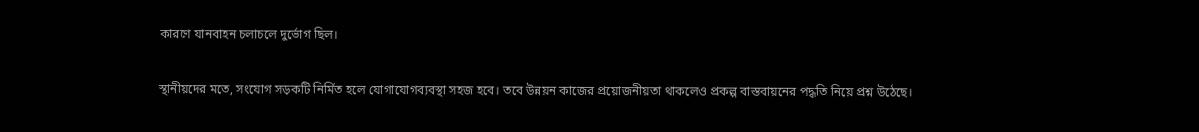কারণে যানবাহন চলাচলে দুর্ভোগ ছিল।

স্থানীয়দের মতে, সংযোগ সড়কটি নির্মিত হলে যোগাযোগব্যবস্থা সহজ হবে। তবে উন্নয়ন কাজের প্রয়োজনীয়তা থাকলেও প্রকল্প বাস্তবায়নের পদ্ধতি নিয়ে প্রশ্ন উঠেছে।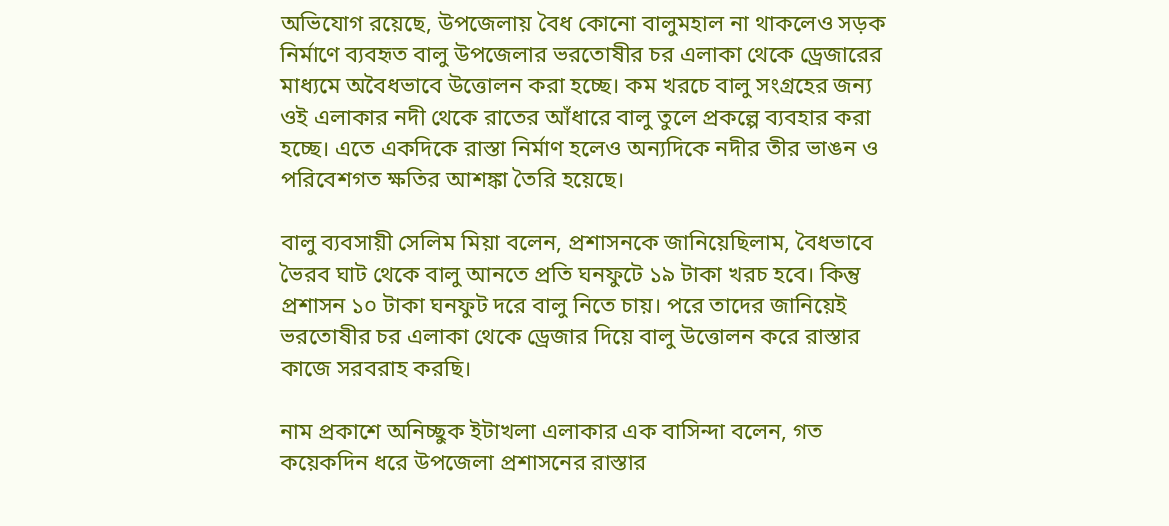অভিযোগ রয়েছে, উপজেলায় বৈধ কোনো বালুমহাল না থাকলেও সড়ক নির্মাণে ব্যবহৃত বালু উপজেলার ভরতোষীর চর এলাকা থেকে ড্রেজারের মাধ্যমে অবৈধভাবে উত্তোলন করা হচ্ছে। কম খরচে বালু সংগ্রহের জন্য ওই এলাকার নদী থেকে রাতের আঁধারে বালু তুলে প্রকল্পে ব্যবহার করা হচ্ছে। এতে একদিকে রাস্তা নির্মাণ হলেও অন্যদিকে নদীর তীর ভাঙন ও পরিবেশগত ক্ষতির আশঙ্কা তৈরি হয়েছে।

বালু ব্যবসায়ী সেলিম মিয়া বলেন, প্রশাসনকে জানিয়েছিলাম, বৈধভাবে ভৈরব ঘাট থেকে বালু আনতে প্রতি ঘনফুটে ১৯ টাকা খরচ হবে। কিন্তু প্রশাসন ১০ টাকা ঘনফুট দরে বালু নিতে চায়। পরে তাদের জানিয়েই ভরতোষীর চর এলাকা থেকে ড্রেজার দিয়ে বালু উত্তোলন করে রাস্তার কাজে সরবরাহ করছি।

নাম প্রকাশে অনিচ্ছুক ইটাখলা এলাকার এক বাসিন্দা বলেন, গত কয়েকদিন ধরে উপজেলা প্রশাসনের রাস্তার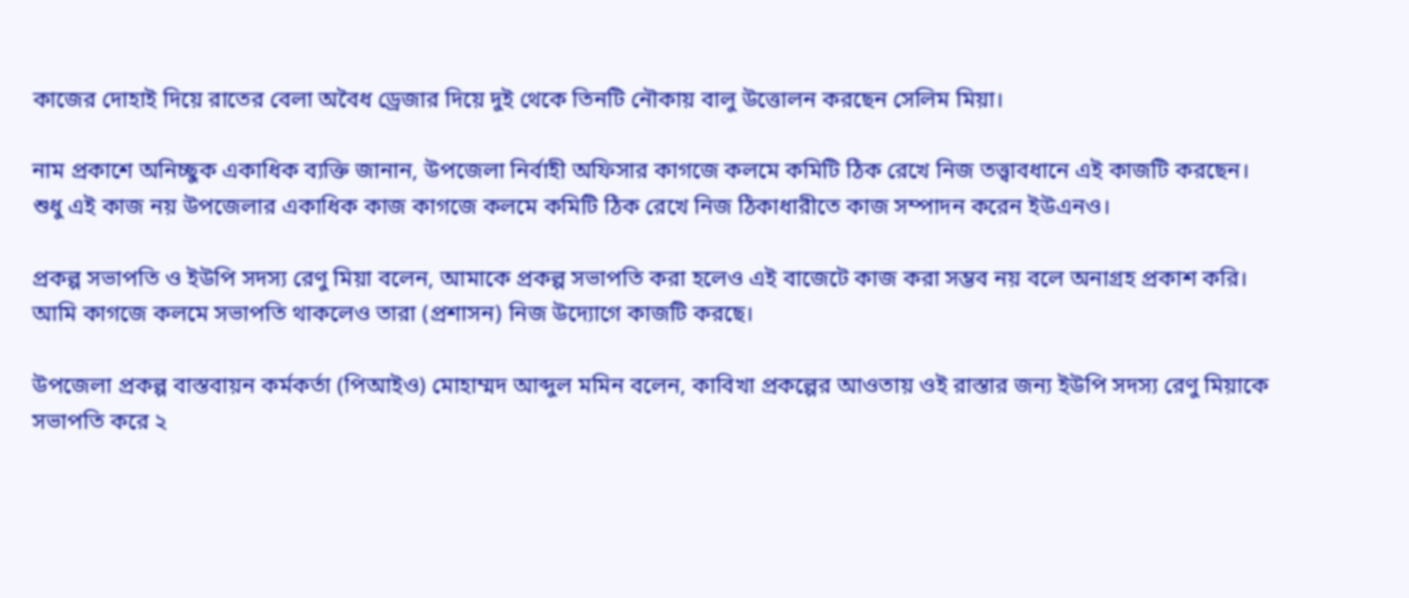কাজের দোহাই দিয়ে রাতের বেলা অবৈধ ড্রেজার দিয়ে দুই থেকে তিনটি নৌকায় বালু উত্তোলন করছেন সেলিম মিয়া।

নাম প্রকাশে অনিচ্ছুক একাধিক ব্যক্তি জানান, উপজেলা নির্বাহী অফিসার কাগজে কলমে কমিটি ঠিক রেখে নিজ তত্ত্বাবধানে এই কাজটি করছেন। শুধু এই কাজ নয় উপজেলার একাধিক কাজ কাগজে কলমে কমিটি ঠিক রেখে নিজ ঠিকাধারীতে কাজ সম্পাদন করেন ইউএনও।

প্রকল্প সভাপতি ও ইউপি সদস্য রেণু মিয়া বলেন, আমাকে প্রকল্প সভাপতি করা হলেও এই বাজেটে কাজ করা সম্ভব নয় বলে অনাগ্রহ প্রকাশ করি। আমি কাগজে কলমে সভাপতি থাকলেও তারা (প্রশাসন) নিজ উদ্যোগে কাজটি করছে।

উপজেলা প্রকল্প বাস্তবায়ন কর্মকর্তা (পিআইও) মোহাম্মদ আব্দুল মমিন বলেন, কাবিখা প্রকল্পের আওতায় ওই রাস্তার জন্য ইউপি সদস্য রেণু মিয়াকে সভাপতি করে ২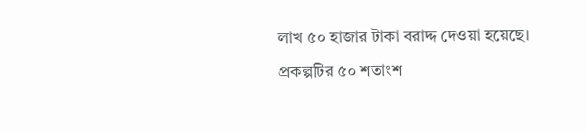লাখ ৫০ হাজার টাকা বরাদ্দ দেওয়া হয়েছে। প্রকল্পটির ৫০ শতাংশ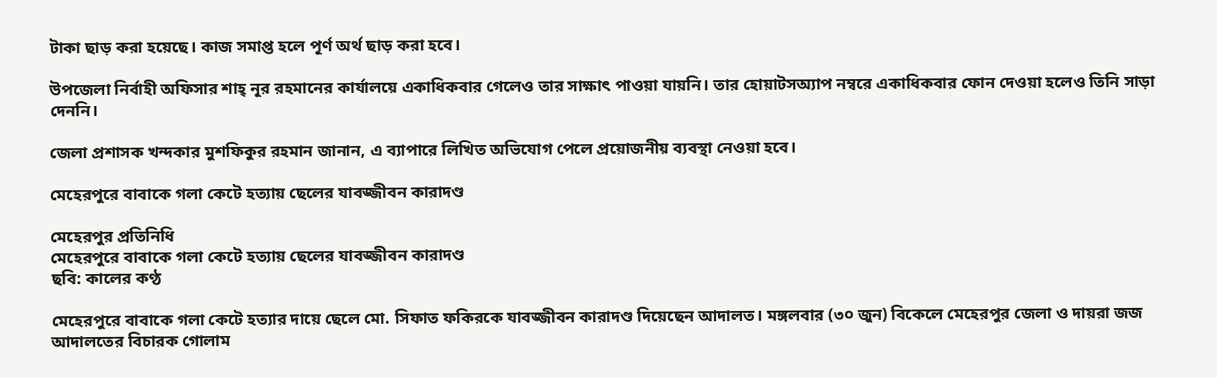টাকা ছাড় করা হয়েছে। কাজ সমাপ্ত হলে পূর্ণ অর্থ ছাড় করা হবে।

উপজেলা নির্বাহী অফিসার শাহ্ নূর রহমানের কার্যালয়ে একাধিকবার গেলেও তার সাক্ষাৎ পাওয়া যায়নি। তার হোয়াটসঅ্যাপ নম্বরে একাধিকবার ফোন দেওয়া হলেও তিনি সাড়া দেননি।

জেলা প্রশাসক খন্দকার মুশফিকুর রহমান জানান, এ ব্যাপারে লিখিত অভিযোগ পেলে প্রয়োজনীয় ব্যবস্থা নেওয়া হবে।

মেহেরপুরে বাবাকে গলা কেটে হত্যায় ছেলের যাবজ্জীবন কারাদণ্ড

মেহেরপুর প্রতিনিধি
মেহেরপুরে বাবাকে গলা কেটে হত্যায় ছেলের যাবজ্জীবন কারাদণ্ড
ছবি: কালের কণ্ঠ

মেহেরপুরে বাবাকে গলা কেটে হত্যার দায়ে ছেলে মো. সিফাত ফকিরকে যাবজ্জীবন কারাদণ্ড দিয়েছেন আদালত। মঙ্গলবার (৩০ জুন) বিকেলে মেহেরপুর জেলা ও দায়রা জজ আদালতের বিচারক গোলাম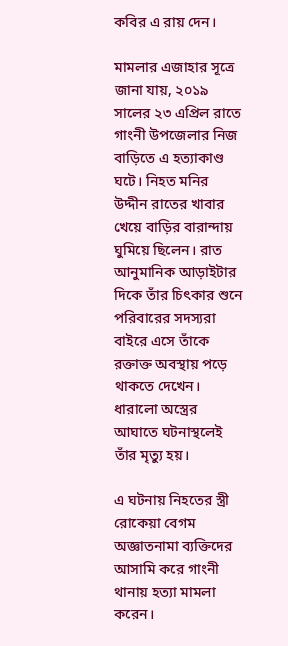কবির এ রায় দেন।

মামলার এজাহার সূত্রে জানা যায়, ২০১৯ সালের ২৩ এপ্রিল রাতে গাংনী উপজেলার নিজ বাড়িতে এ হত্যাকাণ্ড ঘটে। নিহত মনির উদ্দীন রাতের খাবার খেয়ে বাড়ির বারান্দায় ঘুমিয়ে ছিলেন। রাত আনুমানিক আড়াইটার দিকে তাঁর চিৎকার শুনে পরিবারের সদস্যরা বাইরে এসে তাঁকে রক্তাক্ত অবস্থায় পড়ে থাকতে দেখেন। ধারালো অস্ত্রের আঘাতে ঘটনাস্থলেই তাঁর মৃত্যু হয়।

এ ঘটনায় নিহতের স্ত্রী রোকেয়া বেগম অজ্ঞাতনামা ব্যক্তিদের আসামি করে গাংনী থানায় হত্যা মামলা করেন।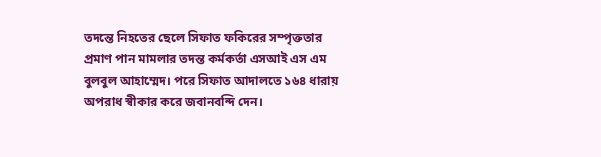তদন্তে নিহতের ছেলে সিফাত ফকিরের সম্পৃক্ততার প্রমাণ পান মামলার তদন্ত কর্মকর্তা এসআই এস এম বুলবুল আহাম্মেদ। পরে সিফাত আদালতে ১৬৪ ধারায় অপরাধ স্বীকার করে জবানবন্দি দেন।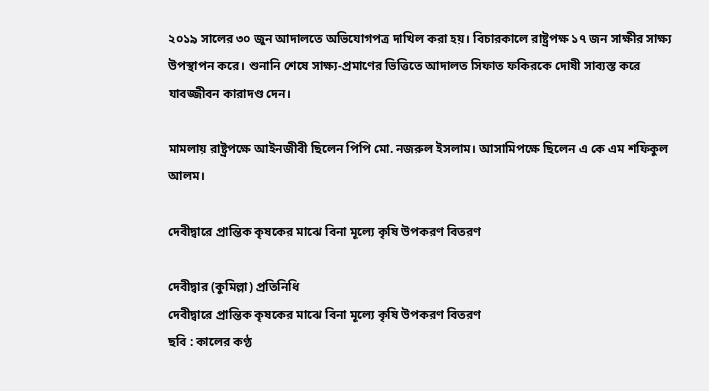২০১৯ সালের ৩০ জুন আদালতে অভিযোগপত্র দাখিল করা হয়। বিচারকালে রাষ্ট্রপক্ষ ১৭ জন সাক্ষীর সাক্ষ্য উপস্থাপন করে। শুনানি শেষে সাক্ষ্য-প্রমাণের ভিত্তিতে আদালত সিফাত ফকিরকে দোষী সাব্যস্ত করে যাবজ্জীবন কারাদণ্ড দেন।

মামলায় রাষ্ট্রপক্ষে আইনজীবী ছিলেন পিপি মো. নজরুল ইসলাম। আসামিপক্ষে ছিলেন এ কে এম শফিকুল আলম।

দেবীদ্বারে প্রান্তিক কৃষকের মাঝে বিনা মূল্যে কৃষি উপকরণ বিতরণ

দেবীদ্বার (কুমিল্লা) প্রতিনিধি
দেবীদ্বারে প্রান্তিক কৃষকের মাঝে বিনা মূল্যে কৃষি উপকরণ বিতরণ
ছবি : কালের কণ্ঠ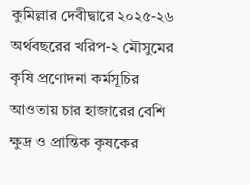কুমিল্লার দেবীদ্বারে ২০২৫-২৬ অর্থবছরের খরিপ-২ মৌসুমের কৃষি প্রণোদনা কর্মসূচির আওতায় চার হাজারের বেশি ক্ষুদ্র ও প্রান্তিক কৃষকের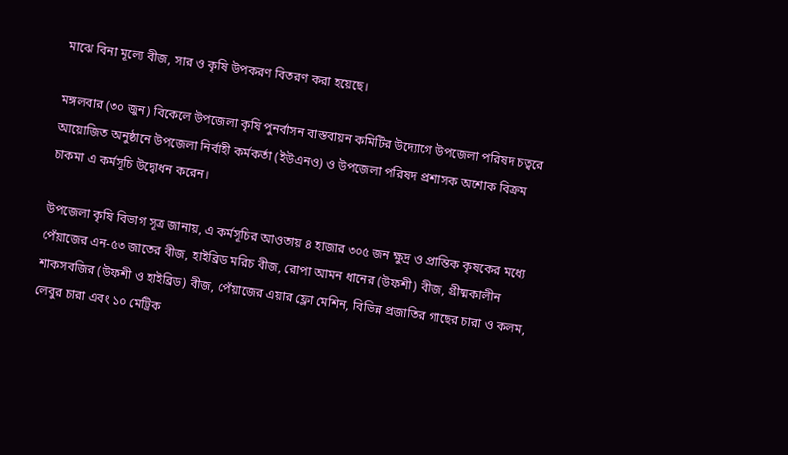মাঝে বিনা মূল্যে বীজ, সার ও কৃষি উপকরণ বিতরণ করা হয়েছে।

মঙ্গলবার (৩০ জুন) বিকেলে উপজেলা কৃষি পুনর্বাসন বাস্তবায়ন কমিটির উদ্যোগে উপজেলা পরিষদ চত্বরে আয়োজিত অনুষ্ঠানে উপজেলা নির্বাহী কর্মকর্তা (ইউএনও) ও উপজেলা পরিষদ প্রশাসক অশোক বিক্রম চাকমা এ কর্মসূচি উদ্বোধন করেন।

উপজেলা কৃষি বিভাগ সূত্র জানায়, এ কর্মসূচির আওতায় ৪ হাজার ৩০৫ জন ক্ষুদ্র ও প্রান্তিক কৃষকের মধ্যে পেঁয়াজের এন-৫৩ জাতের বীজ, হাইব্রিড মরিচ বীজ, রোপা আমন ধানের (উফশী) বীজ, গ্রীষ্মকালীন শাকসবজির (উফশী ও হাইব্রিড) বীজ, পেঁয়াজের এয়ার ফ্লো মেশিন, বিভিন্ন প্রজাতির গাছের চারা ও কলম, লেবুর চারা এবং ১০ মেট্রিক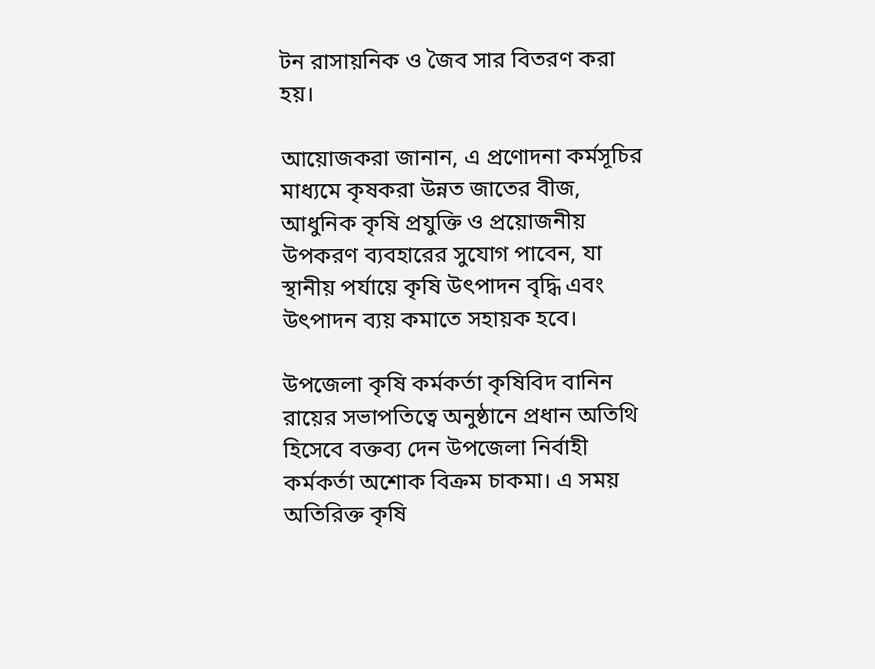টন রাসায়নিক ও জৈব সার বিতরণ করা হয়।

আয়োজকরা জানান, এ প্রণোদনা কর্মসূচির মাধ্যমে কৃষকরা উন্নত জাতের বীজ, আধুনিক কৃষি প্রযুক্তি ও প্রয়োজনীয় উপকরণ ব্যবহারের সুযোগ পাবেন, যা স্থানীয় পর্যায়ে কৃষি উৎপাদন বৃদ্ধি এবং উৎপাদন ব্যয় কমাতে সহায়ক হবে।

উপজেলা কৃষি কর্মকর্তা কৃষিবিদ বানিন রায়ের সভাপতিত্বে অনুষ্ঠানে প্রধান অতিথি হিসেবে বক্তব্য দেন উপজেলা নির্বাহী কর্মকর্তা অশোক বিক্রম চাকমা। এ সময় অতিরিক্ত কৃষি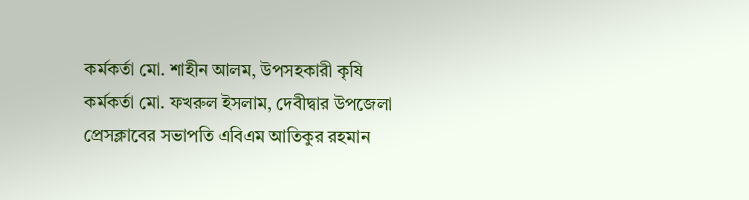কর্মকর্তা মো. শাহীন আলম, উপসহকারী কৃষি কর্মকর্তা মো. ফখরুল ইসলাম, দেবীদ্বার উপজেলা প্রেসক্লাবের সভাপতি এবিএম আতিকুর রহমান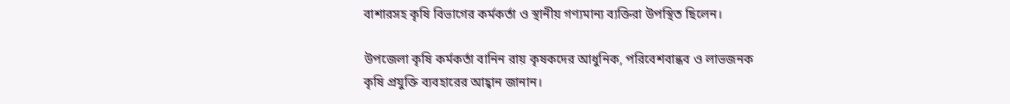বাশারসহ কৃষি বিভাগের কর্মকর্তা ও স্থানীয় গণ্যমান্য ব্যক্তিরা উপস্থিত ছিলেন।

উপজেলা কৃষি কর্মকর্তা বানিন রায় কৃষকদের আধুনিক, পরিবেশবান্ধব ও লাভজনক কৃষি প্রযুক্তি ব্যবহারের আহ্বান জানান।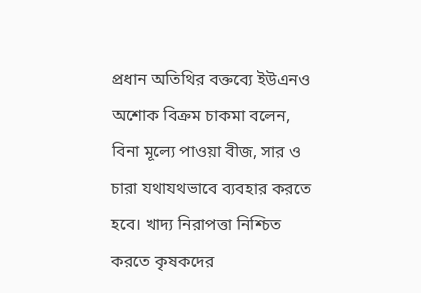প্রধান অতিথির বক্তব্যে ইউএনও অশোক বিক্রম চাকমা বলেন, বিনা মূল্যে পাওয়া বীজ, সার ও চারা যথাযথভাবে ব্যবহার করতে হবে। খাদ্য নিরাপত্তা নিশ্চিত করতে কৃষকদের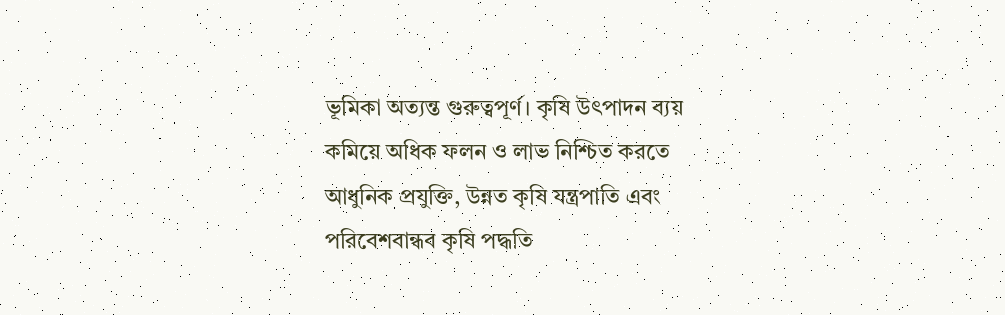ভূমিকা অত্যন্ত গুরুত্বপূর্ণ। কৃষি উৎপাদন ব্যয় কমিয়ে অধিক ফলন ও লাভ নিশ্চিত করতে আধুনিক প্রযুক্তি, উন্নত কৃষি যন্ত্রপাতি এবং পরিবেশবান্ধব কৃষি পদ্ধতি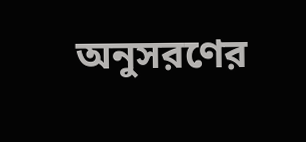অনুসরণের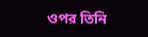ওপর তিনি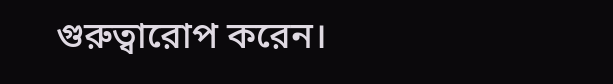গুরুত্বারোপ করেন।